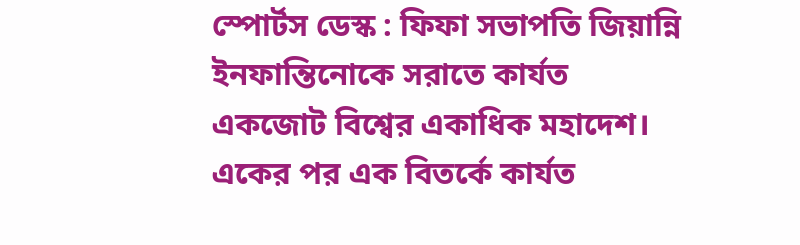স্পোর্টস ডেস্ক : ফিফা সভাপতি জিয়ান্নি ইনফান্তিনোকে সরাতে কার্যত একজোট বিশ্বের একাধিক মহাদেশ। একের পর এক বিতর্কে কার্যত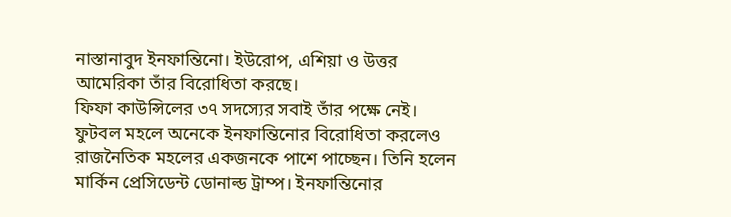নাস্তানাবুদ ইনফান্তিনো। ইউরোপ, এশিয়া ও উত্তর আমেরিকা তাঁর বিরোধিতা করছে।
ফিফা কাউন্সিলের ৩৭ সদস্যের সবাই তাঁর পক্ষে নেই। ফুটবল মহলে অনেকে ইনফান্তিনোর বিরোধিতা করলেও রাজনৈতিক মহলের একজনকে পাশে পাচ্ছেন। তিনি হলেন মার্কিন প্রেসিডেন্ট ডোনাল্ড ট্রাম্প। ইনফান্তিনোর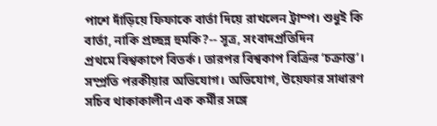পাশে দাঁড়িয়ে ফিফাকে বার্তা দিয়ে রাখলেন ট্রাম্প। শুধুই কি বার্তা, নাকি প্রচ্ছন্ন হুমকি?-- সূত্র, সংবাদপ্রতিদিন
প্রথমে বিশ্বকাপে বিতর্ক। তারপর বিশ্বকাপ বিক্রির ‘চক্রান্ত’। সম্প্রতি পরকীয়ার অভিযোগ। অভিযোগ, উয়েফার সাধারণ সচিব থাকাকালীন এক কর্মীর সঙ্গে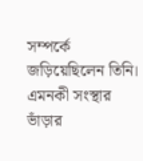সম্পর্কে জড়িয়েছিলেন তিনি। এমনকী সংস্থার ভাঁড়ার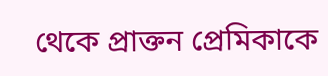থেকে প্রাক্তন প্রেমিকাকে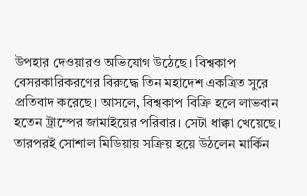উপহার দেওয়ারও অভিযোগ উঠেছে। বিশ্বকাপ বেসরকারিকরণের বিরুদ্ধে তিন মহাদেশ একত্রিত সুরে প্রতিবাদ করেছে। আসলে, বিশ্বকাপ বিক্রি হলে লাভবান হতেন ট্রাম্পের জামাইয়ের পরিবার। সেটা ধাক্কা খেয়েছে।
তারপরই সোশাল মিডিয়ায় সক্রিয় হয়ে উঠলেন মার্কিন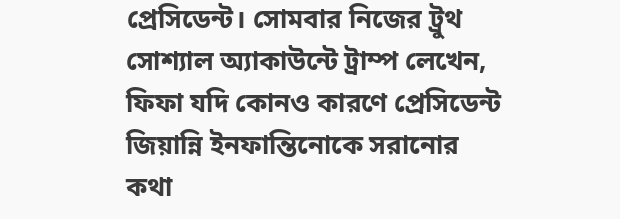প্রেসিডেন্ট। সোমবার নিজের ট্রুথ সোশ্যাল অ্যাকাউন্টে ট্রাম্প লেখেন, ফিফা যদি কোনও কারণে প্রেসিডেন্ট জিয়ান্নি ইনফান্তিনোকে সরানোর কথা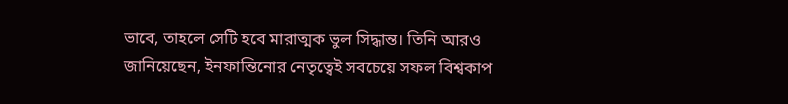ভাবে, তাহলে সেটি হবে মারাত্মক ভুল সিদ্ধান্ত। তিনি আরও জানিয়েছেন, ইনফান্তিনোর নেতৃত্বেই সবচেয়ে সফল বিশ্বকাপ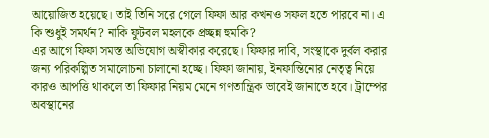আয়োজিত হয়েছে। তাই তিনি সরে গেলে ফিফা আর কখনও সফল হতে পারবে না। এ কি শুধুই সমর্থন? নাকি ফুটবল মহলকে প্রচ্ছন্ন হুমকি?
এর আগে ফিফা সমস্ত অভিযোগ অস্বীকার করেছে। ফিফার দাবি, সংস্থাকে দুর্বল করার জন্য পরিকল্পিত সমালোচনা চালানো হচ্ছে। ফিফা জানায়, ইনফান্তিনোর নেতৃত্ব নিয়ে কারও আপত্তি থাকলে তা ফিফার নিয়ম মেনে গণতান্ত্রিক ভাবেই জানাতে হবে। ট্রাম্পের অবস্থানের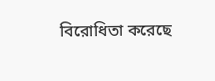বিরোধিতা করেছে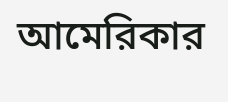আমেরিকার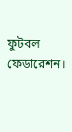ফুটবল ফেডারেশন।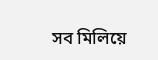সব মিলিয়ে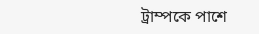ট্রাম্পকে পাশে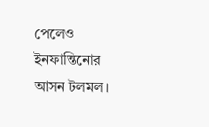পেলেও ইনফান্তিনোর আসন টলমল।